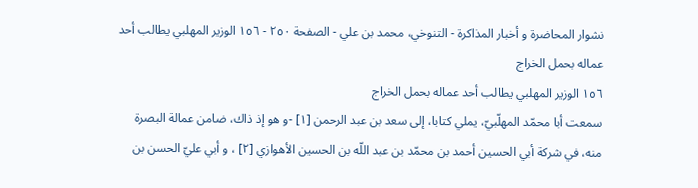نشوار المحاضرة و أخبار المذاكرة - التنوخي، محمد بن علي - الصفحة ٢٥٠ - ١٥٦ الوزير المهلبي يطالب أحد عماله بحمل الخراج
١٥٦ الوزير المهلبي يطالب أحد عماله بحمل الخراج
سمعت أبا محمّد المهلّبيّ، يملي كتابا، إلى سعد بن عبد الرحمن [١] -و هو إذ ذاك، ضامن عمالة البصرة منه، في شركة أبي الحسين أحمد بن محمّد بن عبد اللّه بن الحسين الأهوازي [٢] ، و أبي عليّ الحسن بن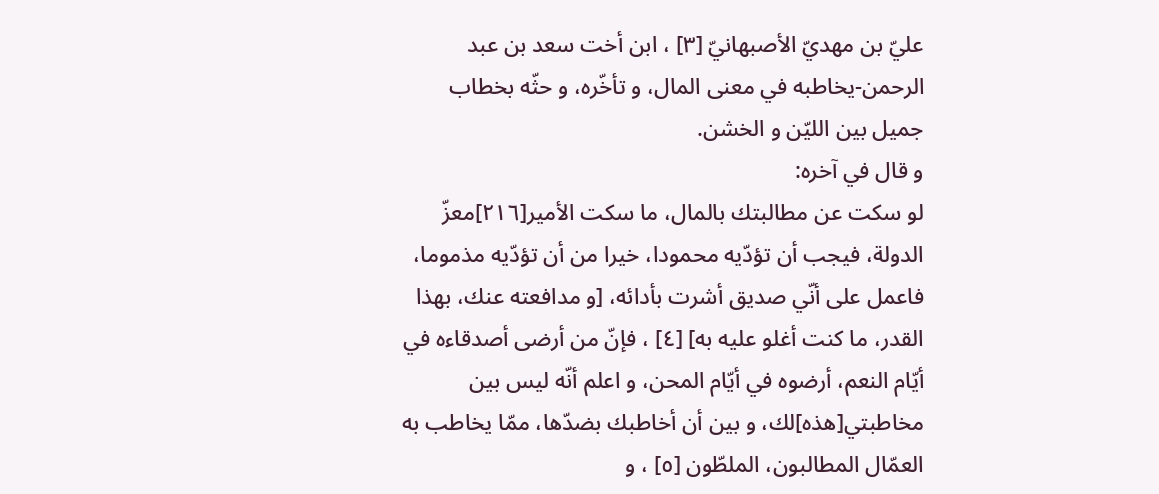عليّ بن مهديّ الأصبهانيّ [٣] ، ابن أخت سعد بن عبد الرحمن-يخاطبه في معنى المال، و تأخّره، و حثّه بخطاب جميل بين الليّن و الخشن.
و قال في آخره:
لو سكت عن مطالبتك بالمال، ما سكت الأمير[٢١٦]معزّ الدولة، فيجب أن تؤدّيه محمودا، خيرا من أن تؤدّيه مذموما، فاعمل على أنّي صديق أشرت بأدائه، [و مدافعته عنك، بهذا القدر، ما كنت أغلو عليه به] [٤] ، فإنّ من أرضى أصدقاءه في أيّام النعم، أرضوه في أيّام المحن، و اعلم أنّه ليس بين مخاطبتي[هذه]لك، و بين أن أخاطبك بضدّها، ممّا يخاطب به العمّال المطالبون، الملطّون [٥] ، و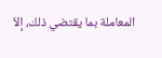المعاملة بما يقتضي ذلك، إلاّ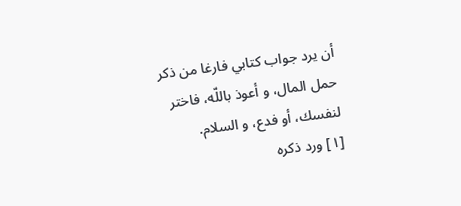أن يرد جواب كتابي فارغا من ذكر حمل المال، و أعوذ باللّه، فاختر لنفسك، أو فدع، و السلام.
[١] ورد ذكره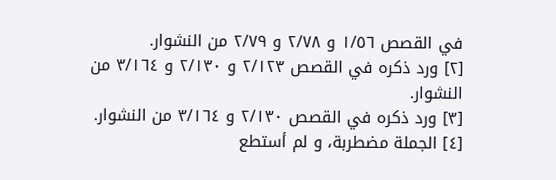في القصص ١/٥٦ و ٢/٧٨ و ٢/٧٩ من النشوار.
[٢] ورد ذكره في القصص ٢/١٢٣ و ٢/١٣٠ و ٣/١٦٤ من النشوار.
[٣] ورد ذكره في القصص ٢/١٣٠ و ٣/١٦٤ من النشوار.
[٤] الجملة مضطربة، و لم أستطع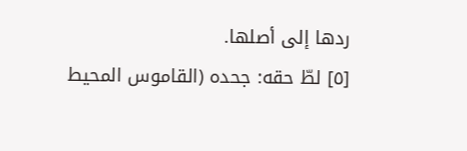ردها إلى أصلها.
[٥] لطّ حقه: جحده (القاموس المحيط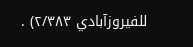للفيروزآبادي ٢/٣٨٣) .